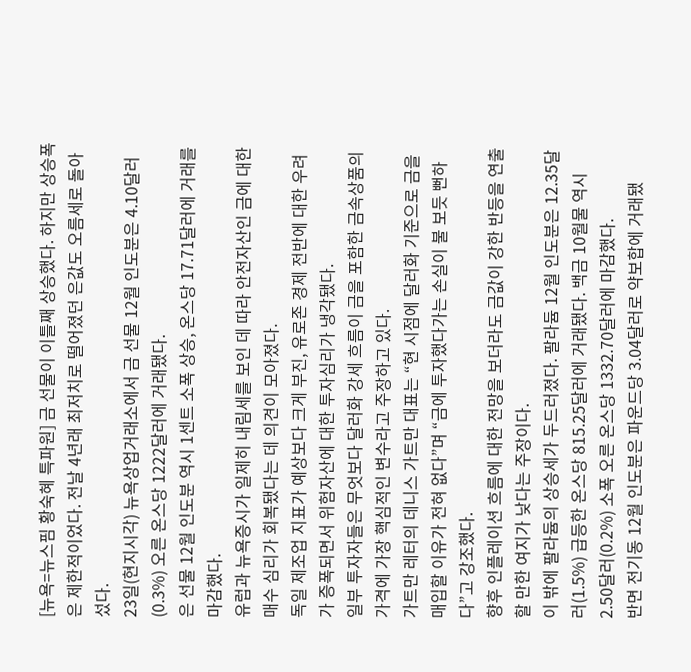[뉴욕=뉴스핌 황숙혜 특파원] 금 선물이 이틀째 상승했다. 하지만 상승폭은 제한적이었다. 전날 4년래 최저치로 떨어졌던 은값도 오름세로 돌아섰다.
23일(현지시각) 뉴욕상업거래소에서 금 선물 12월 인도분은 4.10달러(0.3%) 오른 온스당 1222달러에 거래됐다.
은 선물 12월 인도분 역시 1센트 소폭 상승, 온스당 17.71달러에 거래를 마감했다.
유럽과 뉴욕증시가 일제히 내림세를 보인 데 따라 안전자산인 금에 대한 매수 심리가 회복됐다는 데 의견이 모아졌다.
독일 제조업 지표가 예상보다 크게 부진, 유로존 경제 전반에 대한 우려가 증폭되면서 위험자산에 대한 투자심리가 냉각됐다.
일부 투자자들은 무엇보다 달러화 강세 흐름이 금을 포함한 금속상품의 가격에 가장 핵심적인 변수라고 주장하고 있다.
가트만 레터의 데니스 가트만 대표는 “현 시점에 달러화 기준으로 금을 매입할 이유가 전혀 없다”며 “금에 투자했다가는 손실이 불 보듯 뻔하다”고 강조했다.
향후 인플레이션 흐름에 대한 전망을 보더라도 금값이 강한 반등을 연출할 만한 여지가 낮다는 주장이다.
이 밖에 팔라듐의 상승세가 두드러졌다. 팔라듐 12월 인도분은 12.35달러(1.5%) 급등한 온스당 815.25달러에 거래됐다. 백금 10월물 역시 2.50달러(0.2%) 소폭 오른 온스당 1332.70달러에 마감했다.
반면 전기동 12월 인도분은 파운드당 3.04달러로 약보합에 거래됐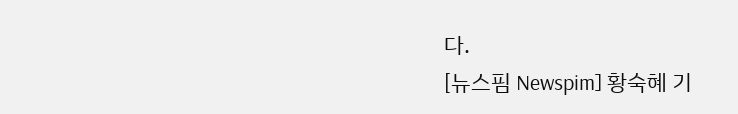다.
[뉴스핌 Newspim] 황숙혜 기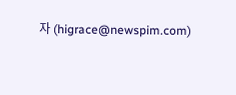자 (higrace@newspim.com)